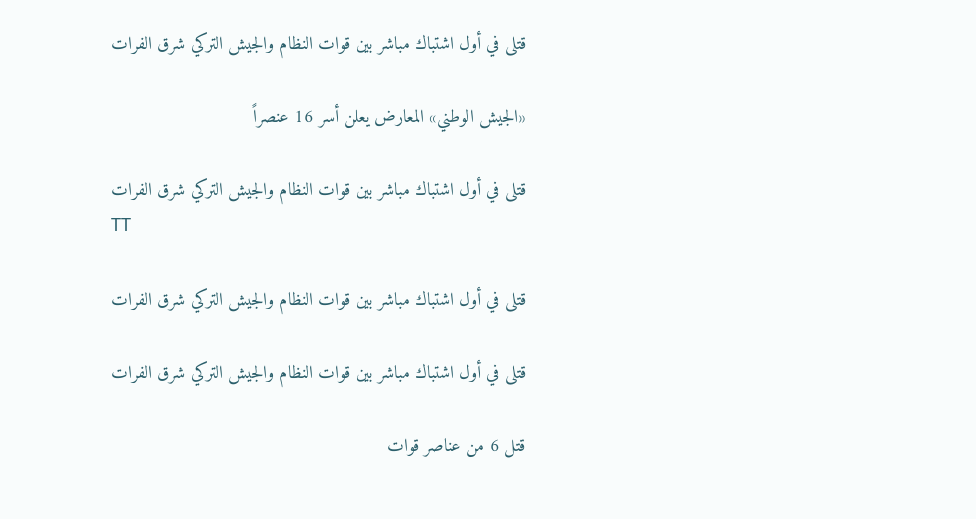قتلى في أول اشتباك مباشر بين قوات النظام والجيش التركي شرق الفرات

«الجيش الوطني» المعارض يعلن أسر 16 عنصراً

قتلى في أول اشتباك مباشر بين قوات النظام والجيش التركي شرق الفرات
TT

قتلى في أول اشتباك مباشر بين قوات النظام والجيش التركي شرق الفرات

قتلى في أول اشتباك مباشر بين قوات النظام والجيش التركي شرق الفرات

قتل 6 من عناصر قوات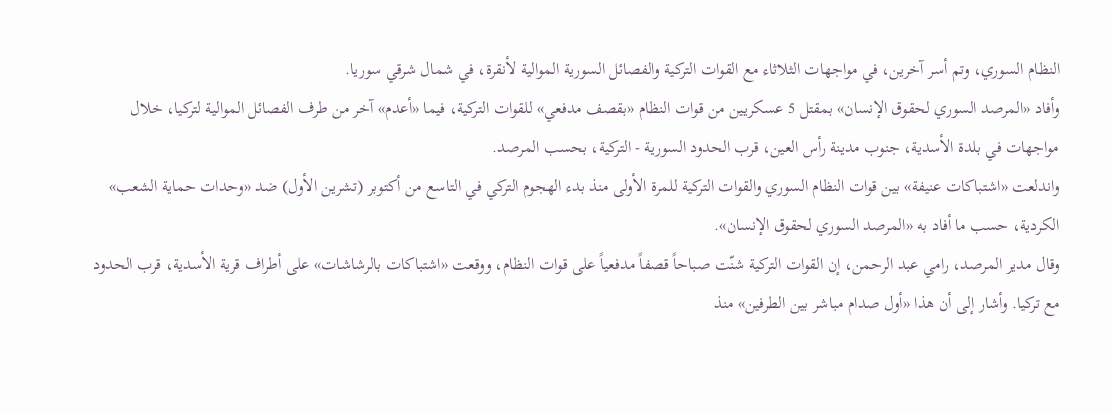النظام السوري، وتم أسر آخرين، في مواجهات الثلاثاء مع القوات التركية والفصائل السورية الموالية لأنقرة، في شمال شرقي سوريا.
وأفاد «المرصد السوري لحقوق الإنسان» بمقتل 5 عسكريين من قوات النظام «بقصف مدفعي» للقوات التركية، فيما «أعدم» آخر من طرف الفصائل الموالية لتركيا، خلال مواجهات في بلدة الأسدية، جنوب مدينة رأس العين، قرب الحدود السورية - التركية، بحسب المرصد.
واندلعت «اشتباكات عنيفة» بين قوات النظام السوري والقوات التركية للمرة الأولى منذ بدء الهجوم التركي في التاسع من أكتوبر (تشرين الأول) ضد «وحدات حماية الشعب» الكردية، حسب ما أفاد به «المرصد السوري لحقوق الإنسان».
وقال مدير المرصد، رامي عبد الرحمن، إن القوات التركية شنّت صباحاً قصفاً مدفعياً على قوات النظام، ووقعت «اشتباكات بالرشاشات» على أطراف قرية الأسدية، قرب الحدود مع تركيا. وأشار إلى أن هذا «أول صدام مباشر بين الطرفين» منذ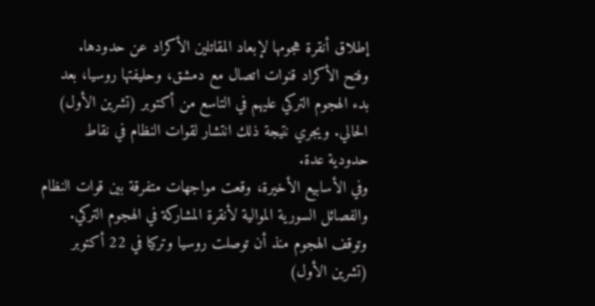إطلاق أنقرة هجومها لإبعاد المقاتلين الأكراد عن حدودها.
وفتح الأكراد قنوات اتصال مع دمشق، وحليفتها روسيا، بعد بدء الهجوم التركي عليهم في التاسع من أكتوبر (تشرين الأول) الحالي. ويجري نتيجة ذلك انتشار لقوات النظام في نقاط حدودية عدة.
وفي الأسابيع الأخيرة، وقعت مواجهات متفرقة بين قوات النظام والفصائل السورية الموالية لأنقرة المشاركة في الهجوم التركي.
وتوقف الهجوم منذ أن توصلت روسيا وتركيا في 22 أكتوبر (تشرين الأول)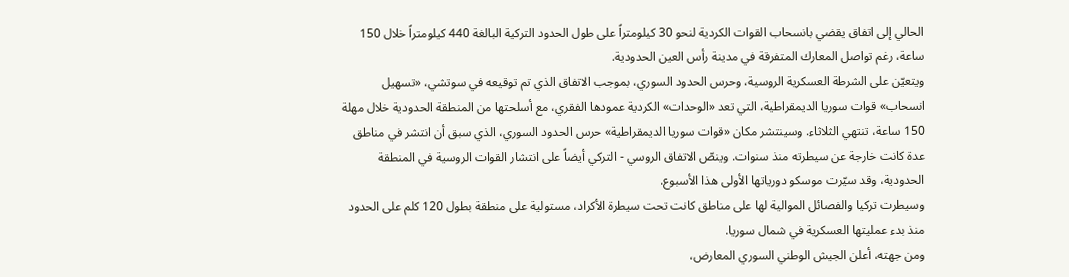الحالي إلى اتفاق يقضي بانسحاب القوات الكردية لنحو 30 كيلومتراً على طول الحدود التركية البالغة 440 كيلومتراً خلال 150 ساعة، رغم تواصل المعارك المتفرقة في مدينة رأس العين الحدودية.
ويتعيّن على الشرطة العسكرية الروسية، وحرس الحدود السوري، بموجب الاتفاق الذي تم توقيعه في سوتشي، «تسهيل انسحاب» قوات سوريا الديمقراطية، التي تعد «الوحدات» الكردية عمودها الفقري، مع أسلحتها من المنطقة الحدودية خلال مهلة 150 ساعة، تنتهي الثلاثاء. وسينتشر مكان «قوات سوريا الديمقراطية» حرس الحدود السوري، الذي سبق أن انتشر في مناطق عدة كانت خارجة عن سيطرته منذ سنوات. وينصّ الاتفاق الروسي - التركي أيضاً على انتشار القوات الروسية في المنطقة الحدودية، وقد سيّرت موسكو دورياتها الأولى هذا الأسبوع.
وسيطرت تركيا والفصائل الموالية لها على مناطق كانت تحت سيطرة الأكراد، مستولية على منطقة بطول 120 كلم على الحدود منذ بدء عمليتها العسكرية في شمال سوريا.
ومن جهته، أعلن الجيش الوطني السوري المعارض،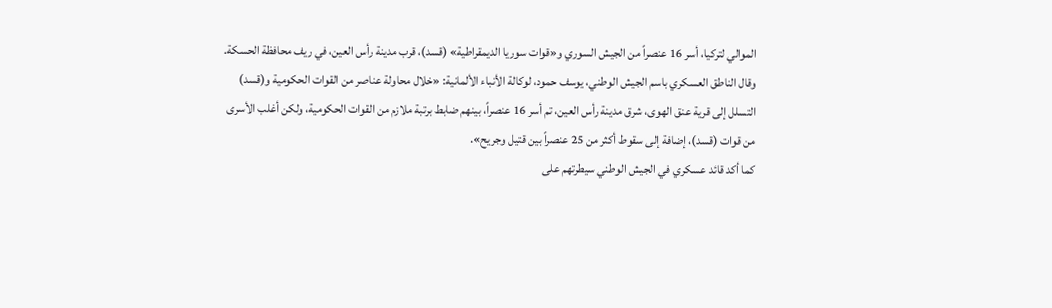الموالي لتركيا، أسر 16 عنصراً من الجيش السوري و«قوات سوريا الديمقراطية» (قسد)، قرب مدينة رأس العين، في ريف محافظة الحسكة.
وقال الناطق العسكري باسم الجيش الوطني، يوسف حمود، لوكالة الأنباء الألمانية: «خلال محاولة عناصر من القوات الحكومية و(قسد) التسلل إلى قرية عنق الهوى، شرق مدينة رأس العين، تم أسر 16 عنصراً، بينهم ضابط برتبة ملازم من القوات الحكومية، ولكن أغلب الأسرى من قوات (قسد)، إضافة إلى سقوط أكثر من 25 عنصراً بين قتيل وجريح».
كما أكد قائد عسكري في الجيش الوطني سيطرتهم على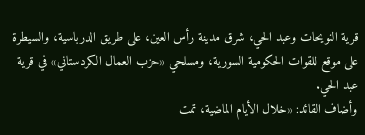قرية النويحات وعبد الحي، شرق مدينة رأس العين، على طريق الدرباسية، والسيطرة على موقع للقوات الحكومية السورية، ومسلحي «حزب العمال الكردستاني» في قرية عبد الحي.
وأضاف القائد: «خلال الأيام الماضية، تمت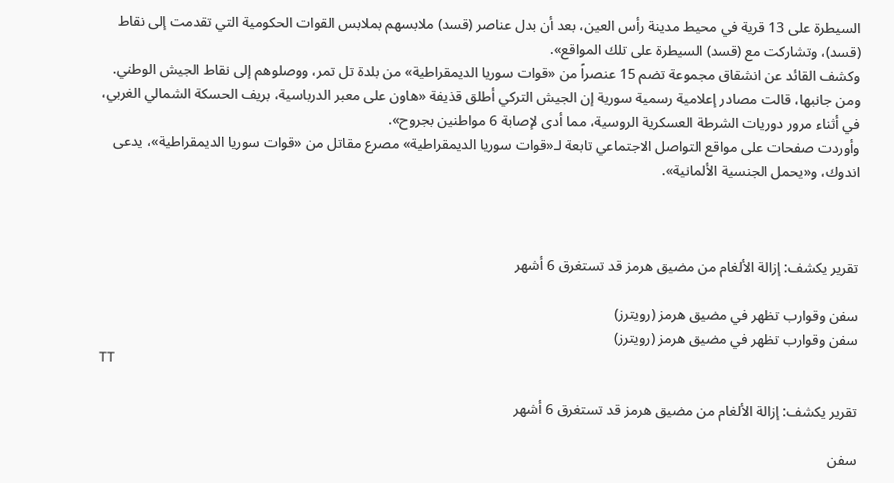السيطرة على 13 قرية في محيط مدينة رأس العين، بعد أن بدل عناصر (قسد) ملابسهم بملابس القوات الحكومية التي تقدمت إلى نقاط (قسد)، وتشاركت مع (قسد) السيطرة على تلك المواقع».
وكشف القائد عن انشقاق مجموعة تضم 15 عنصراً من «قوات سوريا الديمقراطية» من بلدة تل تمر، ووصلوهم إلى نقاط الجيش الوطني.
ومن جانبها، قالت مصادر إعلامية رسمية سورية إن الجيش التركي أطلق قذيفة «هاون على معبر الدرباسية، بريف الحسكة الشمالي الغربي، في أثناء مرور دوريات الشرطة العسكرية الروسية، مما أدى لإصابة 6 مواطنين بجروح».
وأوردت صفحات على مواقع التواصل الاجتماعي تابعة لـ«قوات سوريا الديمقراطية» مصرع مقاتل من «قوات سوريا الديمقراطية»، يدعى اندوك، و«يحمل الجنسية الألمانية».



تقرير يكشف: إزالة الألغام من مضيق هرمز قد تستغرق 6 أشهر

سفن وقوارب تظهر في مضيق هرمز (رويترز)
سفن وقوارب تظهر في مضيق هرمز (رويترز)
TT

تقرير يكشف: إزالة الألغام من مضيق هرمز قد تستغرق 6 أشهر

سفن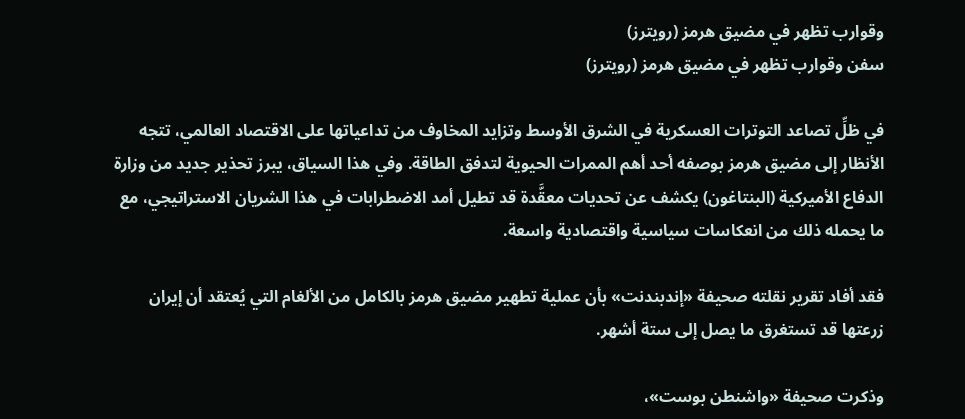وقوارب تظهر في مضيق هرمز (رويترز)
سفن وقوارب تظهر في مضيق هرمز (رويترز)

في ظلِّ تصاعد التوترات العسكرية في الشرق الأوسط وتزايد المخاوف من تداعياتها على الاقتصاد العالمي، تتجه الأنظار إلى مضيق هرمز بوصفه أحد أهم الممرات الحيوية لتدفق الطاقة. وفي هذا السياق، يبرز تحذير جديد من وزارة الدفاع الأميركية (البنتاغون) يكشف عن تحديات معقَّدة قد تطيل أمد الاضطرابات في هذا الشريان الاستراتيجي، مع ما يحمله ذلك من انعكاسات سياسية واقتصادية واسعة.

فقد أفاد تقرير نقلته صحيفة «إندبندنت» بأن عملية تطهير مضيق هرمز بالكامل من الألغام التي يُعتقد أن إيران زرعتها قد تستغرق ما يصل إلى ستة أشهر.

وذكرت صحيفة «واشنطن بوست»،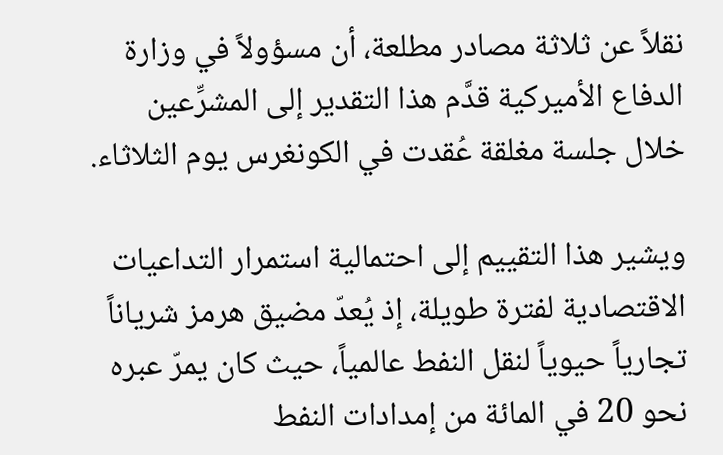نقلاً عن ثلاثة مصادر مطلعة، أن مسؤولاً في وزارة الدفاع الأميركية قدَّم هذا التقدير إلى المشرِّعين خلال جلسة مغلقة عُقدت في الكونغرس يوم الثلاثاء.

ويشير هذا التقييم إلى احتمالية استمرار التداعيات الاقتصادية لفترة طويلة، إذ يُعدّ مضيق هرمز شرياناً تجارياً حيوياً لنقل النفط عالمياً، حيث كان يمرّ عبره نحو 20 في المائة من إمدادات النفط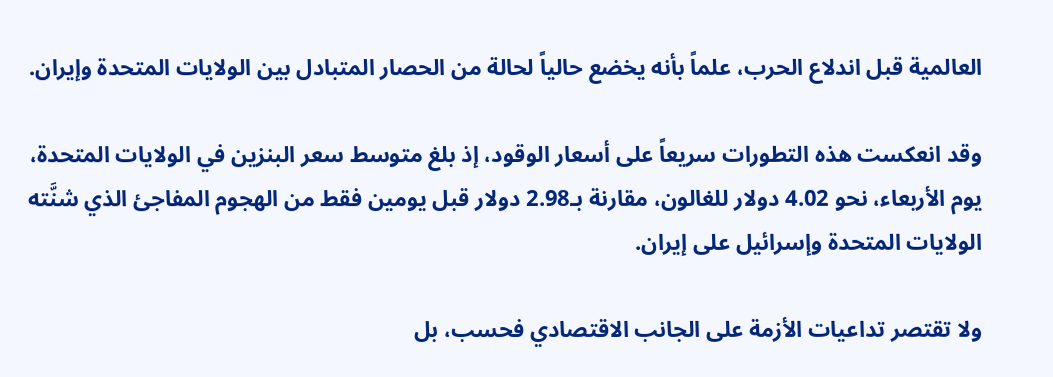العالمية قبل اندلاع الحرب، علماً بأنه يخضع حالياً لحالة من الحصار المتبادل بين الولايات المتحدة وإيران.

وقد انعكست هذه التطورات سريعاً على أسعار الوقود، إذ بلغ متوسط سعر البنزين في الولايات المتحدة، يوم الأربعاء، نحو 4.02 دولار للغالون، مقارنة بـ2.98 دولار قبل يومين فقط من الهجوم المفاجئ الذي شنَّته الولايات المتحدة وإسرائيل على إيران.

ولا تقتصر تداعيات الأزمة على الجانب الاقتصادي فحسب، بل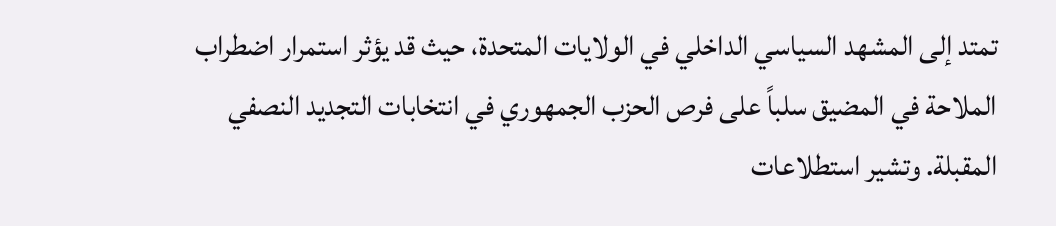تمتد إلى المشهد السياسي الداخلي في الولايات المتحدة، حيث قد يؤثر استمرار اضطراب الملاحة في المضيق سلباً على فرص الحزب الجمهوري في انتخابات التجديد النصفي المقبلة. وتشير استطلاعات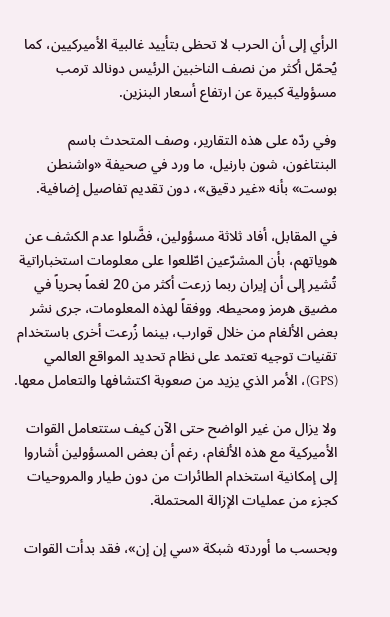الرأي إلى أن الحرب لا تحظى بتأييد غالبية الأميركيين، كما يُحمّل أكثر من نصف الناخبين الرئيس دونالد ترمب مسؤولية كبيرة عن ارتفاع أسعار البنزين.

وفي ردّه على هذه التقارير، وصف المتحدث باسم البنتاغون، شون بارنيل، ما ورد في صحيفة «واشنطن بوست» بأنه «غير دقيق»، دون تقديم تفاصيل إضافية.

في المقابل، أفاد ثلاثة مسؤولين، فضَّلوا عدم الكشف عن هوياتهم، بأن المشرّعين اطّلعوا على معلومات استخباراتية تُشير إلى أن إيران ربما زرعت أكثر من 20 لغماً بحرياً في مضيق هرمز ومحيطه. ووفقاً لهذه المعلومات، جرى نشر بعض الألغام من خلال قوارب، بينما زُرعت أخرى باستخدام تقنيات توجيه تعتمد على نظام تحديد المواقع العالمي (GPS)، الأمر الذي يزيد من صعوبة اكتشافها والتعامل معها.

ولا يزال من غير الواضح حتى الآن كيف ستتعامل القوات الأميركية مع هذه الألغام، رغم أن بعض المسؤولين أشاروا إلى إمكانية استخدام الطائرات من دون طيار والمروحيات كجزء من عمليات الإزالة المحتملة.

وبحسب ما أوردته شبكة «سي إن إن»، فقد بدأت القوات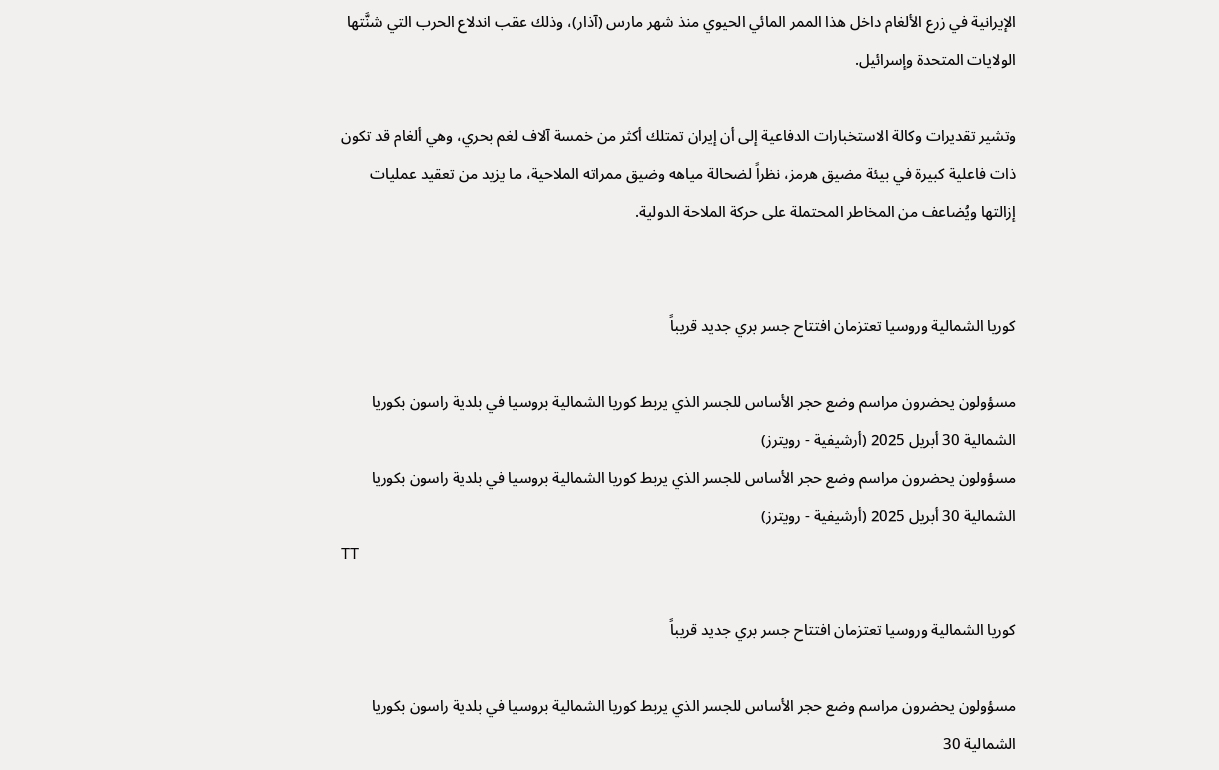الإيرانية في زرع الألغام داخل هذا الممر المائي الحيوي منذ شهر مارس (آذار)، وذلك عقب اندلاع الحرب التي شنَّتها الولايات المتحدة وإسرائيل.

وتشير تقديرات وكالة الاستخبارات الدفاعية إلى أن إيران تمتلك أكثر من خمسة آلاف لغم بحري، وهي ألغام قد تكون ذات فاعلية كبيرة في بيئة مضيق هرمز، نظراً لضحالة مياهه وضيق ممراته الملاحية، ما يزيد من تعقيد عمليات إزالتها ويُضاعف من المخاطر المحتملة على حركة الملاحة الدولية.


كوريا الشمالية وروسيا تعتزمان افتتاح جسر بري جديد قريباً

مسؤولون يحضرون مراسم وضع حجر الأساس للجسر الذي يربط كوريا الشمالية بروسيا في بلدية راسون بكوريا الشمالية 30 أبريل 2025 (أرشيفية - رويترز)
مسؤولون يحضرون مراسم وضع حجر الأساس للجسر الذي يربط كوريا الشمالية بروسيا في بلدية راسون بكوريا الشمالية 30 أبريل 2025 (أرشيفية - رويترز)
TT

كوريا الشمالية وروسيا تعتزمان افتتاح جسر بري جديد قريباً

مسؤولون يحضرون مراسم وضع حجر الأساس للجسر الذي يربط كوريا الشمالية بروسيا في بلدية راسون بكوريا الشمالية 30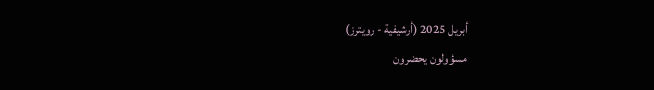أبريل 2025 (أرشيفية - رويترز)
مسؤولون يحضرون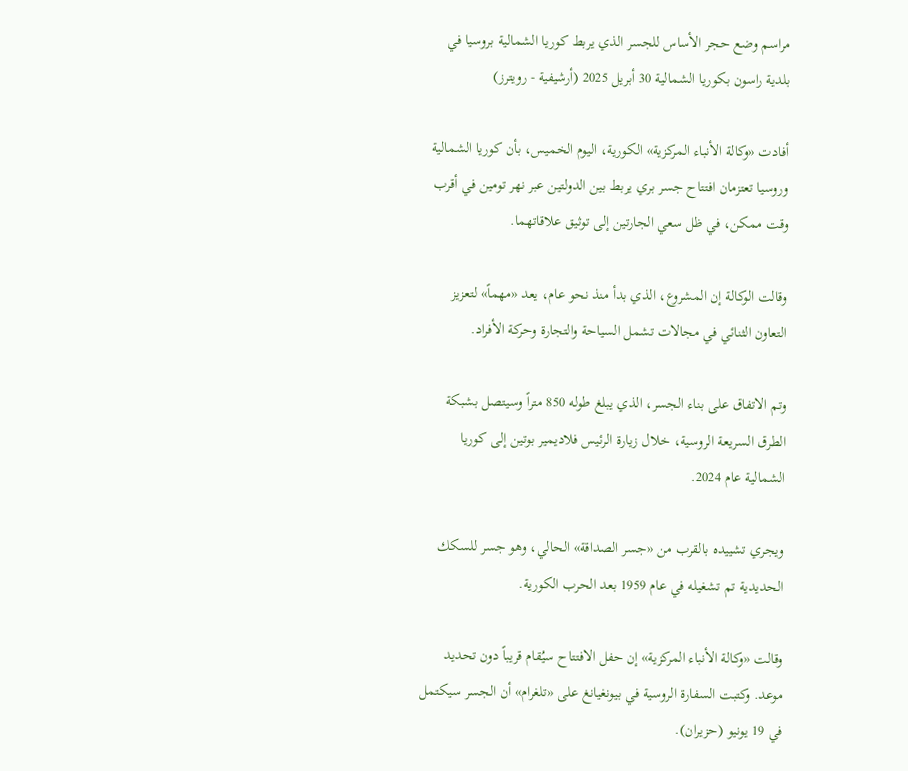مراسم وضع حجر الأساس للجسر الذي يربط كوريا الشمالية بروسيا في بلدية راسون بكوريا الشمالية 30 أبريل 2025 (أرشيفية - رويترز)

أفادت «وكالة الأنباء المركزية» الكورية، اليوم الخميس، بأن كوريا الشمالية وروسيا تعتزمان افتتاح جسر بري يربط بين الدولتين عبر نهر تومين في أقرب وقت ممكن، في ظل ‌سعي الجارتين ‌إلى توثيق ‌علاقاتهما.

وقالت الوكالة إن المشروع، الذي بدأ منذ نحو عام، يعد «مهماً» لتعزيز التعاون الثنائي في مجالات تشمل السياحة والتجارة وحركة الأفراد.

وتم الاتفاق على بناء الجسر، ‌الذي ‌يبلغ طوله 850 متراً ‌وسيتصل بشبكة الطرق السريعة ‌الروسية، خلال زيارة الرئيس فلاديمير بوتين إلى كوريا الشمالية عام 2024.

ويجري تشييده ‌بالقرب من «جسر الصداقة» الحالي، وهو جسر للسكك الحديدية تم تشغيله في عام 1959 بعد الحرب الكورية.

وقالت «وكالة الأنباء المركزية» إن حفل الافتتاح سيُقام قريباً دون تحديد موعد. وكتبت السفارة الروسية في بيونغيانغ على «تلغرام» أن الجسر سيكتمل في 19 يونيو (حزيران).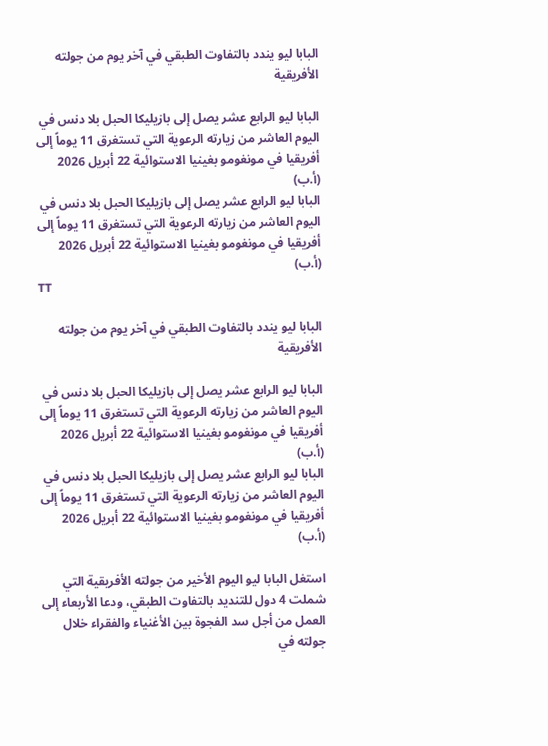البابا ليو يندد بالتفاوت الطبقي في آخر يوم من جولته الأفريقية

البابا ليو الرابع عشر يصل إلى بازيليكا الحبل بلا دنس في اليوم العاشر من زيارته الرعوية التي تستغرق 11 يوماً إلى أفريقيا في مونغومو بغينيا الاستوائية 22 أبريل 2026 (أ.ب)
البابا ليو الرابع عشر يصل إلى بازيليكا الحبل بلا دنس في اليوم العاشر من زيارته الرعوية التي تستغرق 11 يوماً إلى أفريقيا في مونغومو بغينيا الاستوائية 22 أبريل 2026 (أ.ب)
TT

البابا ليو يندد بالتفاوت الطبقي في آخر يوم من جولته الأفريقية

البابا ليو الرابع عشر يصل إلى بازيليكا الحبل بلا دنس في اليوم العاشر من زيارته الرعوية التي تستغرق 11 يوماً إلى أفريقيا في مونغومو بغينيا الاستوائية 22 أبريل 2026 (أ.ب)
البابا ليو الرابع عشر يصل إلى بازيليكا الحبل بلا دنس في اليوم العاشر من زيارته الرعوية التي تستغرق 11 يوماً إلى أفريقيا في مونغومو بغينيا الاستوائية 22 أبريل 2026 (أ.ب)

استغل البابا ليو اليوم الأخير من جولته الأفريقية التي شملت 4 دول للتنديد بالتفاوت الطبقي، ودعا الأربعاء إلى العمل من أجل سد الفجوة بين الأغنياء والفقراء خلال جولته في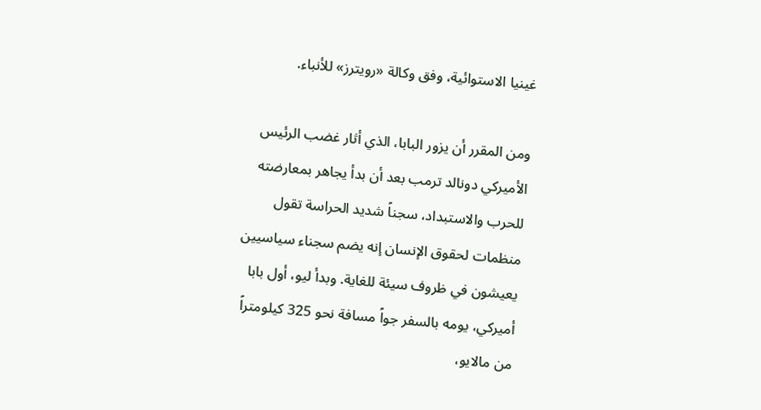غينيا الاستوائية، وفق وكالة «رويترز» للأنباء.

ومن المقرر أن يزور البابا، الذي أثار غضب الرئيس الأميركي دونالد ترمب بعد أن بدأ يجاهر بمعارضته للحرب والاستبداد، سجناً شديد الحراسة تقول منظمات لحقوق الإنسان إنه يضم سجناء سياسيين يعيشون في ظروف سيئة للغاية. وبدأ ليو، أول بابا أميركي، يومه بالسفر جواً مسافة نحو 325 كيلومتراً من مالايو،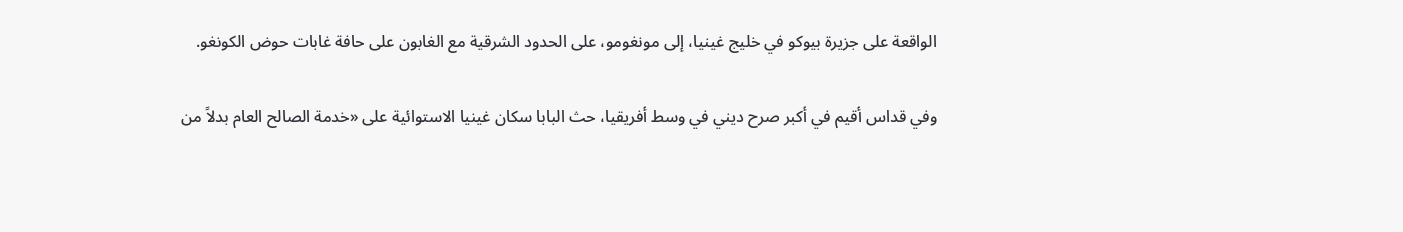الواقعة على جزيرة بيوكو في خليج غينيا، إلى مونغومو، على الحدود الشرقية مع الغابون على حافة غابات حوض الكونغو.

وفي قداس أقيم في أكبر صرح ديني في وسط أفريقيا، حث البابا سكان غينيا الاستوائية على «خدمة الصالح العام بدلاً من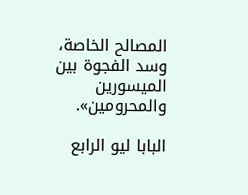المصالح الخاصة، وسد الفجوة بين الميسورين والمحرومين».

البابا ليو الرابع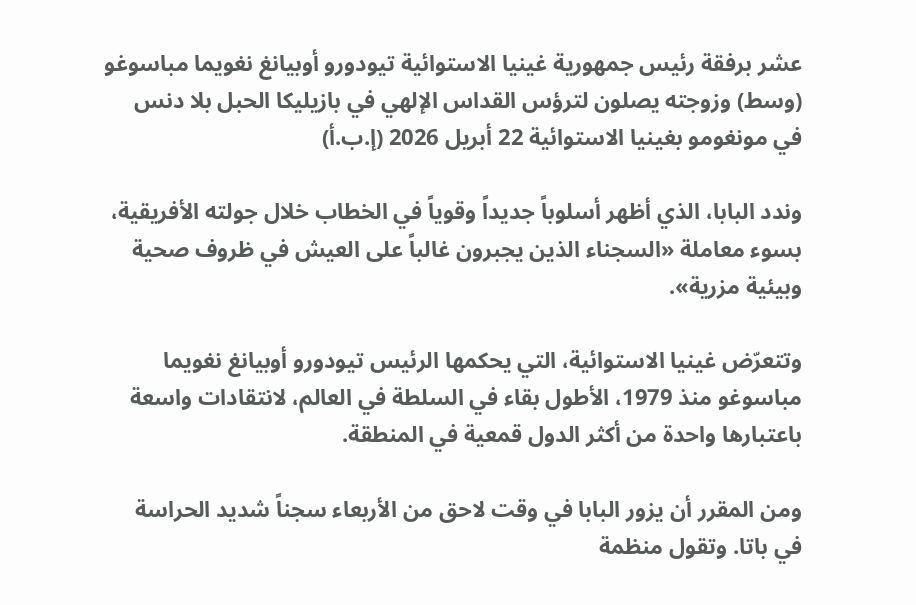عشر برفقة رئيس جمهورية غينيا الاستوائية تيودورو أوبيانغ نغويما مباسوغو (وسط) وزوجته يصلون لترؤس القداس الإلهي في بازيليكا الحبل بلا دنس في مونغومو بغينيا الاستوائية 22 أبريل 2026 (إ.ب.أ)

وندد البابا، الذي أظهر أسلوباً جديداً وقوياً في الخطاب خلال جولته الأفريقية، بسوء معاملة «السجناء الذين يجبرون غالباً على العيش في ظروف صحية وبيئية مزرية».

وتتعرّض غينيا الاستوائية، التي يحكمها الرئيس تيودورو أوبيانغ نغويما مباسوغو منذ 1979، الأطول بقاء في السلطة في العالم، لانتقادات واسعة باعتبارها واحدة من أكثر الدول قمعية في المنطقة.

ومن المقرر أن يزور البابا في وقت لاحق من الأربعاء سجناً شديد الحراسة في باتا. وتقول منظمة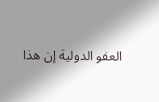العفو الدولية إن هذا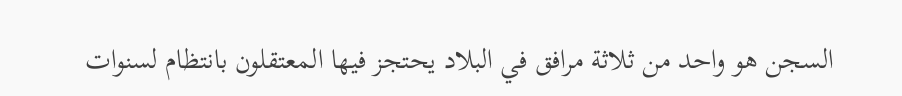السجن هو واحد من ثلاثة مرافق في البلاد يحتجز فيها المعتقلون بانتظام لسنوات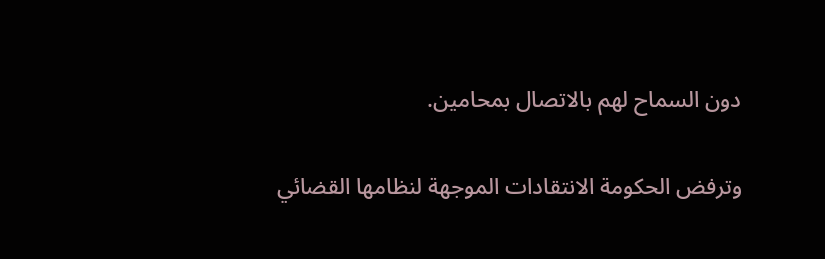دون السماح لهم بالاتصال بمحامين.

وترفض الحكومة الانتقادات الموجهة لنظامها القضائي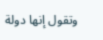وتقول إنها دولة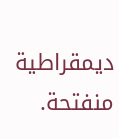ديمقراطية منفتحة.